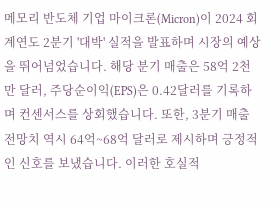메모리 반도체 기업 마이크론(Micron)이 2024 회계연도 2분기 '대박' 실적을 발표하며 시장의 예상을 뛰어넘었습니다. 해당 분기 매출은 58억 2천만 달러, 주당순이익(EPS)은 0.42달러를 기록하며 컨센서스를 상회했습니다. 또한, 3분기 매출 전망치 역시 64억~68억 달러로 제시하며 긍정적인 신호를 보냈습니다. 이러한 호실적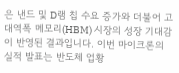은 낸드 및 D램 칩 수요 증가와 더불어 고대역폭 메모리(HBM) 시장의 성장 기대감이 반영된 결과입니다. 이번 마이크론의 실적 발표는 반도체 업황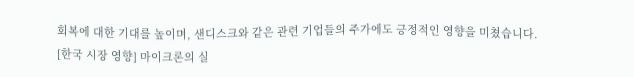회복에 대한 기대를 높이며, 샌디스크와 같은 관련 기업들의 주가에도 긍정적인 영향을 미쳤습니다.
[한국 시장 영향] 마이크론의 실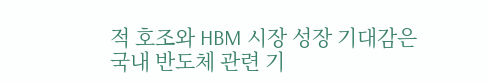적 호조와 HBM 시장 성장 기대감은 국내 반도체 관련 기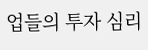업들의 투자 심리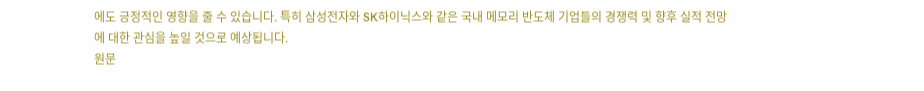에도 긍정적인 영향을 줄 수 있습니다. 특히 삼성전자와 SK하이닉스와 같은 국내 메모리 반도체 기업들의 경쟁력 및 향후 실적 전망에 대한 관심을 높일 것으로 예상됩니다.
원문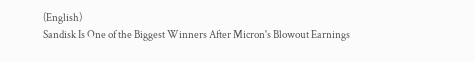(English)
Sandisk Is One of the Biggest Winners After Micron's Blowout Earnings